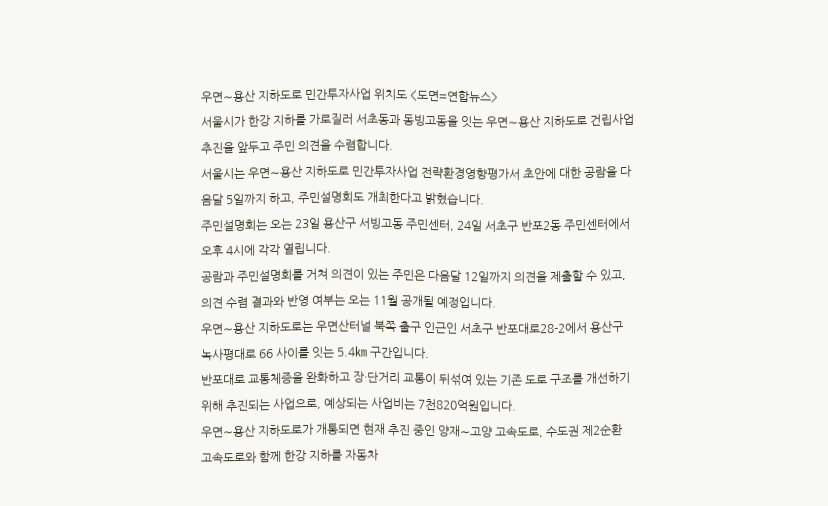우면∼용산 지하도로 민간투자사업 위치도 <도면=연합뉴스>
서울시가 한강 지하를 가로질러 서초동과 동빙고동을 잇는 우면∼용산 지하도로 건립사업 추진을 앞두고 주민 의견을 수렴합니다.
서울시는 우면∼용산 지하도로 민간투자사업 전략환경영향평가서 초안에 대한 공람을 다음달 5일까지 하고, 주민설명회도 개최한다고 밝혔습니다.
주민설명회는 오는 23일 용산구 서빙고동 주민센터, 24일 서초구 반포2동 주민센터에서 오후 4시에 각각 열립니다.
공람과 주민설명회를 거쳐 의견이 있는 주민은 다음달 12일까지 의견을 제출할 수 있고, 의견 수렴 결과와 반영 여부는 오는 11월 공개될 예정입니다.
우면∼용산 지하도로는 우면산터널 북쪽 출구 인근인 서초구 반포대로28-2에서 용산구 녹사평대로 66 사이를 잇는 5.4㎞ 구간입니다.
반포대로 교통체증을 완화하고 장·단거리 교통이 뒤섞여 있는 기존 도로 구조를 개선하기 위해 추진되는 사업으로, 예상되는 사업비는 7천820억원입니다.
우면∼용산 지하도로가 개통되면 현재 추진 중인 양재∼고양 고속도로, 수도권 제2순환 고속도로와 함께 한강 지하를 자동차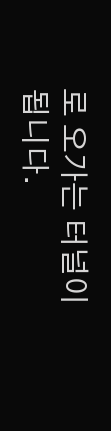로 오가는 터널이 됩니다.